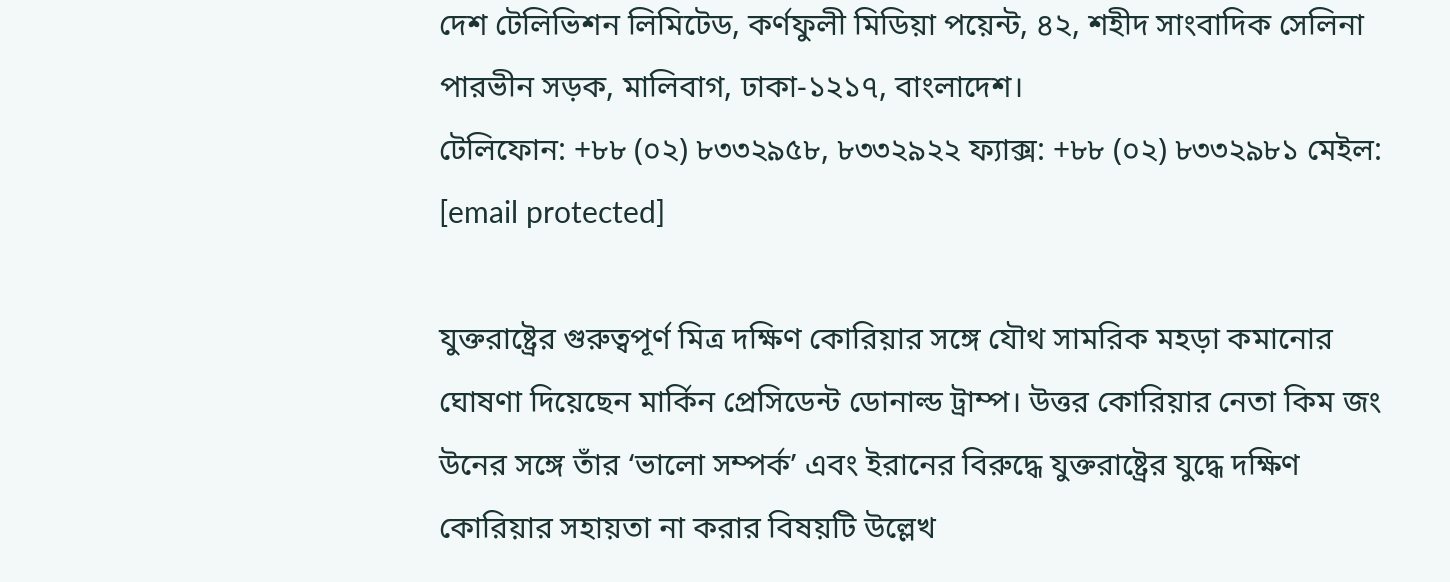দেশ টেলিভিশন লিমিটেড, কর্ণফুলী মিডিয়া পয়েন্ট, ৪২, শহীদ সাংবাদিক সেলিনা পারভীন সড়ক, মালিবাগ, ঢাকা-১২১৭, বাংলাদেশ।
টেলিফোন: +৮৮ (০২) ৮৩৩২৯৫৮, ৮৩৩২৯২২ ফ্যাক্স: +৮৮ (০২) ৮৩৩২৯৮১ মেইল: [email protected]

যুক্তরাষ্ট্রের গুরুত্বপূর্ণ মিত্র দক্ষিণ কোরিয়ার সঙ্গে যৌথ সামরিক মহড়া কমানোর ঘোষণা দিয়েছেন মার্কিন প্রেসিডেন্ট ডোনাল্ড ট্রাম্প। উত্তর কোরিয়ার নেতা কিম জং উনের সঙ্গে তাঁর ‘ভালো সম্পর্ক’ এবং ইরানের বিরুদ্ধে যুক্তরাষ্ট্রের যুদ্ধে দক্ষিণ কোরিয়ার সহায়তা না করার বিষয়টি উল্লেখ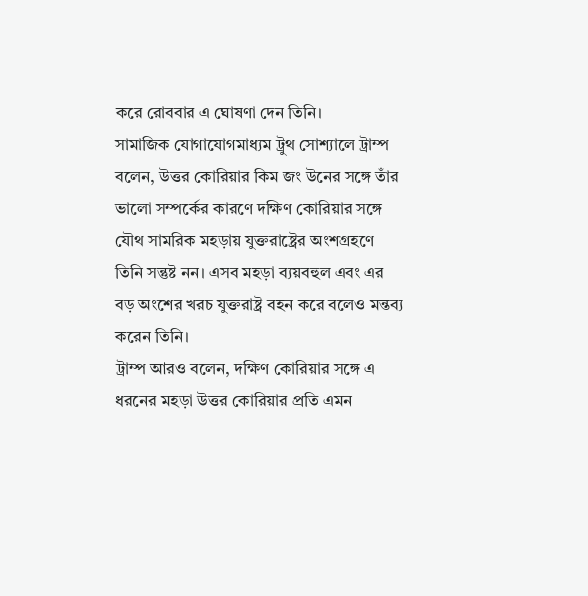করে রোববার এ ঘোষণা দেন তিনি।
সামাজিক যোগাযোগমাধ্যম ট্রুথ সোশ্যালে ট্রাম্প বলেন, উত্তর কোরিয়ার কিম জং উনের সঙ্গে তাঁর ভালো সম্পর্কের কারণে দক্ষিণ কোরিয়ার সঙ্গে যৌথ সামরিক মহড়ায় যুক্তরাষ্ট্রের অংশগ্রহণে তিনি সন্তুষ্ট নন। এসব মহড়া ব্যয়বহুল এবং এর বড় অংশের খরচ যুক্তরাষ্ট্র বহন করে বলেও মন্তব্য করেন তিনি।
ট্রাম্প আরও বলেন, দক্ষিণ কোরিয়ার সঙ্গে এ ধরনের মহড়া উত্তর কোরিয়ার প্রতি এমন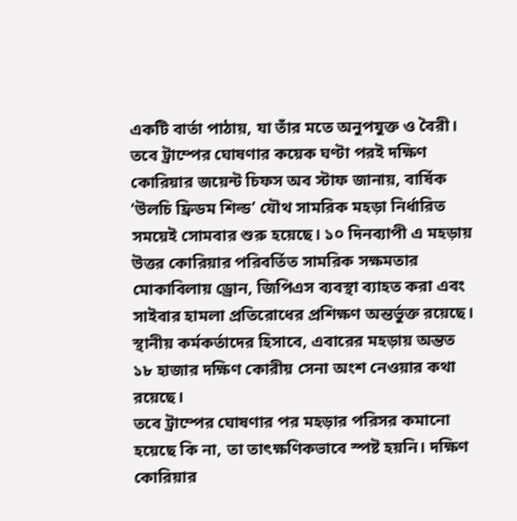একটি বার্তা পাঠায়, যা তাঁর মতে অনুপযুক্ত ও বৈরী।
তবে ট্রাম্পের ঘোষণার কয়েক ঘণ্টা পরই দক্ষিণ কোরিয়ার জয়েন্ট চিফস অব স্টাফ জানায়, বার্ষিক ‘উলচি ফ্রিডম শিল্ড’ যৌথ সামরিক মহড়া নির্ধারিত সময়েই সোমবার শুরু হয়েছে। ১০ দিনব্যাপী এ মহড়ায় উত্তর কোরিয়ার পরিবর্তিত সামরিক সক্ষমতার মোকাবিলায় ড্রোন, জিপিএস ব্যবস্থা ব্যাহত করা এবং সাইবার হামলা প্রতিরোধের প্রশিক্ষণ অন্তর্ভুক্ত রয়েছে। স্থানীয় কর্মকর্তাদের হিসাবে, এবারের মহড়ায় অন্তত ১৮ হাজার দক্ষিণ কোরীয় সেনা অংশ নেওয়ার কথা রয়েছে।
তবে ট্রাম্পের ঘোষণার পর মহড়ার পরিসর কমানো হয়েছে কি না, তা তাৎক্ষণিকভাবে স্পষ্ট হয়নি। দক্ষিণ কোরিয়ার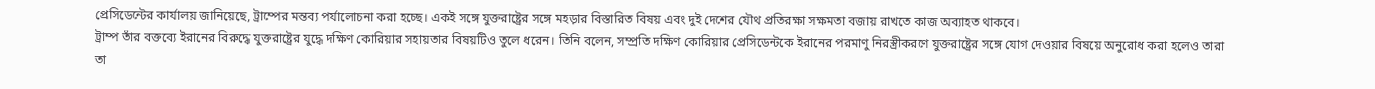প্রেসিডেন্টের কার্যালয় জানিয়েছে, ট্রাম্পের মন্তব্য পর্যালোচনা করা হচ্ছে। একই সঙ্গে যুক্তরাষ্ট্রের সঙ্গে মহড়ার বিস্তারিত বিষয় এবং দুই দেশের যৌথ প্রতিরক্ষা সক্ষমতা বজায় রাখতে কাজ অব্যাহত থাকবে।
ট্রাম্প তাঁর বক্তব্যে ইরানের বিরুদ্ধে যুক্তরাষ্ট্রের যুদ্ধে দক্ষিণ কোরিয়ার সহায়তার বিষয়টিও তুলে ধরেন। তিনি বলেন, সম্প্রতি দক্ষিণ কোরিয়ার প্রেসিডেন্টকে ইরানের পরমাণু নিরস্ত্রীকরণে যুক্তরাষ্ট্রের সঙ্গে যোগ দেওয়ার বিষয়ে অনুরোধ করা হলেও তারা তা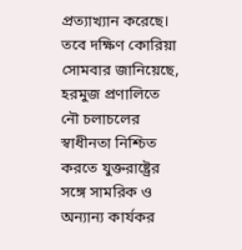প্রত্যাখ্যান করেছে।
তবে দক্ষিণ কোরিয়া সোমবার জানিয়েছে, হরমুজ প্রণালিতে নৌ চলাচলের স্বাধীনতা নিশ্চিত করতে যুক্তরাষ্ট্রের সঙ্গে সামরিক ও অন্যান্য কার্যকর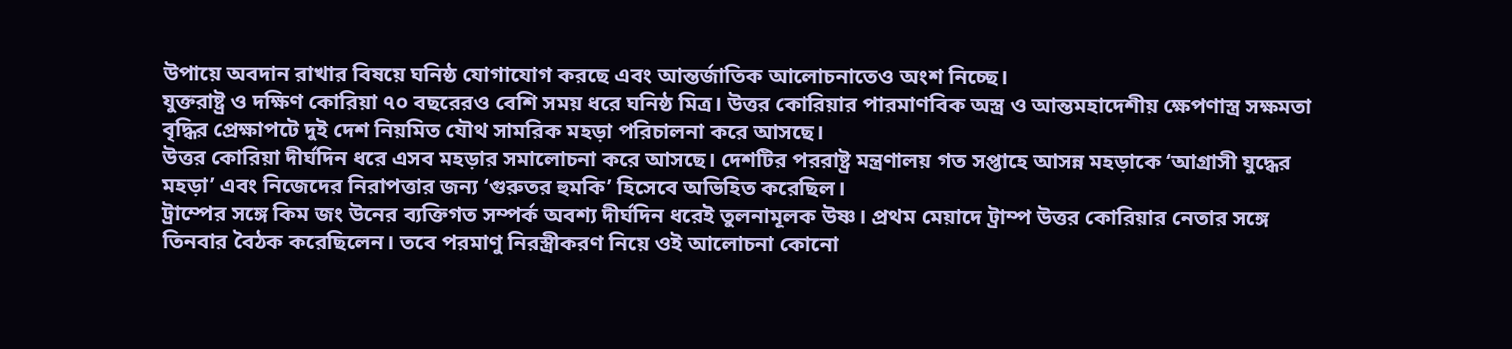উপায়ে অবদান রাখার বিষয়ে ঘনিষ্ঠ যোগাযোগ করছে এবং আন্তর্জাতিক আলোচনাতেও অংশ নিচ্ছে।
যুক্তরাষ্ট্র ও দক্ষিণ কোরিয়া ৭০ বছরেরও বেশি সময় ধরে ঘনিষ্ঠ মিত্র। উত্তর কোরিয়ার পারমাণবিক অস্ত্র ও আন্তমহাদেশীয় ক্ষেপণাস্ত্র সক্ষমতা বৃদ্ধির প্রেক্ষাপটে দুই দেশ নিয়মিত যৌথ সামরিক মহড়া পরিচালনা করে আসছে।
উত্তর কোরিয়া দীর্ঘদিন ধরে এসব মহড়ার সমালোচনা করে আসছে। দেশটির পররাষ্ট্র মন্ত্রণালয় গত সপ্তাহে আসন্ন মহড়াকে ‘আগ্রাসী যুদ্ধের মহড়া’ এবং নিজেদের নিরাপত্তার জন্য ‘গুরুতর হুমকি’ হিসেবে অভিহিত করেছিল।
ট্রাম্পের সঙ্গে কিম জং উনের ব্যক্তিগত সম্পর্ক অবশ্য দীর্ঘদিন ধরেই তুলনামূলক উষ্ণ। প্রথম মেয়াদে ট্রাম্প উত্তর কোরিয়ার নেতার সঙ্গে তিনবার বৈঠক করেছিলেন। তবে পরমাণু নিরস্ত্রীকরণ নিয়ে ওই আলোচনা কোনো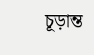চূড়ান্ত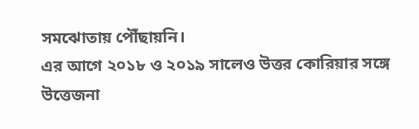সমঝোতায় পৌঁছায়নি।
এর আগে ২০১৮ ও ২০১৯ সালেও উত্তর কোরিয়ার সঙ্গে উত্তেজনা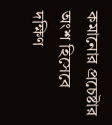কমানোর প্রচেষ্টার অংশ হিসেবে দক্ষিণ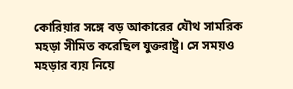কোরিয়ার সঙ্গে বড় আকারের যৌথ সামরিক মহড়া সীমিত করেছিল যুক্তরাষ্ট্র। সে সময়ও মহড়ার ব্যয় নিয়ে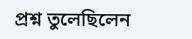প্রশ্ন তুলেছিলেন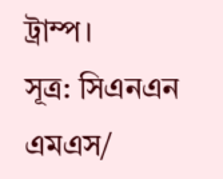ট্রাম্প।
সূত্র: সিএনএন
এমএস/